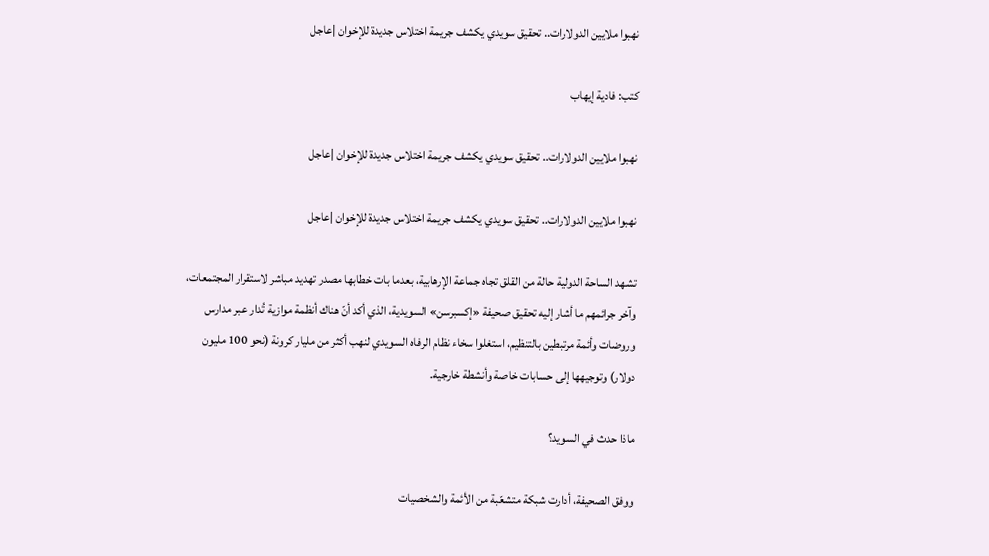نهبوا ملايين الدولارات.. تحقيق سويدي يكشف جريمة اختلاس جديدة للإخوان |عاجل

كتب: فادية إيهاب

نهبوا ملايين الدولارات.. تحقيق سويدي يكشف جريمة اختلاس جديدة للإخوان |عاجل

نهبوا ملايين الدولارات.. تحقيق سويدي يكشف جريمة اختلاس جديدة للإخوان |عاجل

تشهد الساحة الدولية حالة من القلق تجاه جماعة الإرهابية، بعدما بات خطابها مصدر تهديد مباشر لاستقرار المجتمعات، وآخر جرائمهم ما أشار إليه تحقيق صحيفة «إكسبرسن» السويدية، الذي أكد أنّ هناك أنظمة موازية تُدار عبر مدارس وروضات وأئمة مرتبطين بالتنظيم، استغلوا سخاء نظام الرفاه السويدي لنهب أكثر من مليار كرونة (نحو 100 مليون دولار) وتوجيهها إلى حسابات خاصة وأنشطة خارجية.

ماذا حدث في السويد؟

ووفق الصحيفة، أدارت شبكة متشعّبة من الأئمة والشخصيات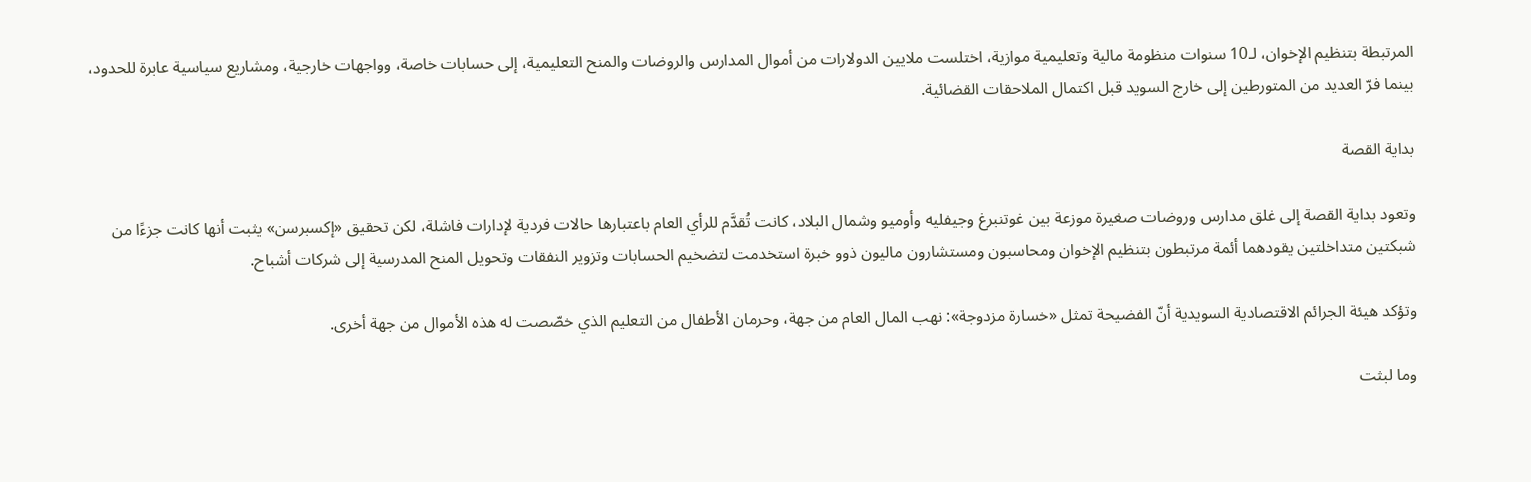المرتبطة بتنظيم الإخوان، لـ10 سنوات منظومة مالية وتعليمية موازية، اختلست ملايين الدولارات من أموال المدارس والروضات والمنح التعليمية، إلى حسابات خاصة، وواجهات خارجية، ومشاريع سياسية عابرة للحدود، بينما فرّ العديد من المتورطين إلى خارج السويد قبل اكتمال الملاحقات القضائية.

بداية القصة

وتعود بداية القصة إلى غلق مدارس وروضات صغيرة موزعة بين غوتنبرغ وجيفليه وأوميو وشمال البلاد، كانت تُقدَّم للرأي العام باعتبارها حالات فردية لإدارات فاشلة، لكن تحقيق «إكسبرسن» يثبت أنها كانت جزءًا من شبكتين متداخلتين يقودهما أئمة مرتبطون بتنظيم الإخوان ومحاسبون ومستشارون ماليون ذوو خبرة استخدمت لتضخيم الحسابات وتزوير النفقات وتحويل المنح المدرسية إلى شركات أشباح.

وتؤكد هيئة الجرائم الاقتصادية السويدية أنّ الفضيحة تمثل «خسارة مزدوجة»: نهب المال العام من جهة، وحرمان الأطفال من التعليم الذي خصّصت له هذه الأموال من جهة أخرى.

وما لبثت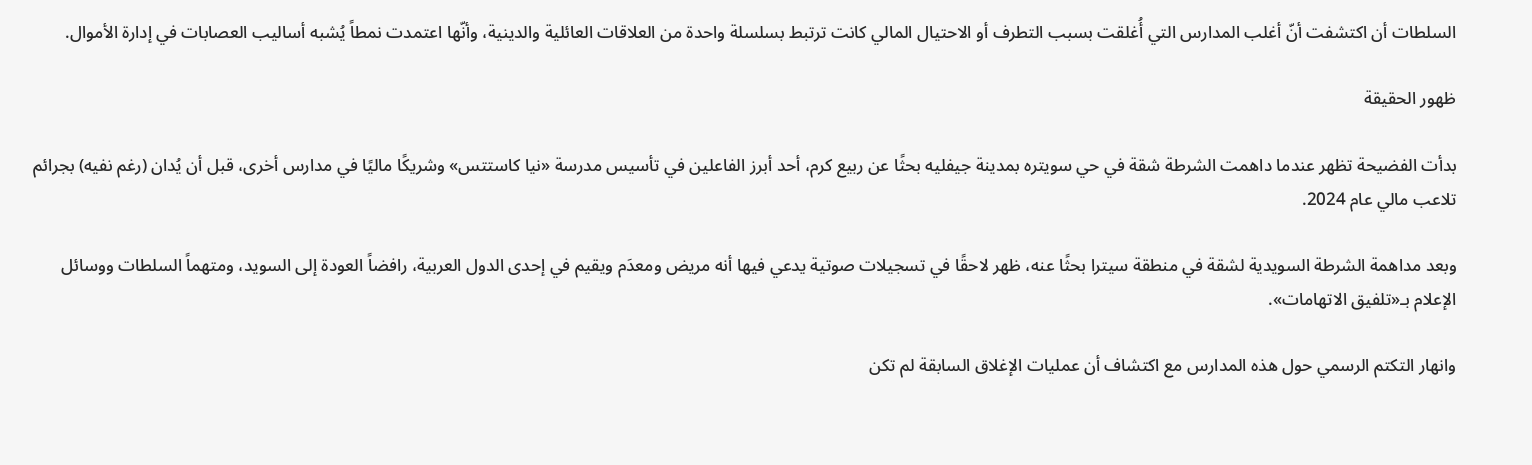السلطات أن اكتشفت أنّ أغلب المدارس التي أُغلقت بسبب التطرف أو الاحتيال المالي كانت ترتبط بسلسلة واحدة من العلاقات العائلية والدينية، وأنّها اعتمدت نمطاً يُشبه أساليب العصابات في إدارة الأموال.

ظهور الحقيقة

بدأت الفضيحة تظهر عندما داهمت الشرطة شقة في حي سويتره بمدينة جيفليه بحثًا عن ربيع كرم، أحد أبرز الفاعلين في تأسيس مدرسة «نيا كاستتس» وشريكًا ماليًا في مدارس أخرى، قبل أن يُدان (رغم نفيه) بجرائم تلاعب مالي عام 2024.

وبعد مداهمة الشرطة السويدية لشقة في منطقة سيترا بحثًا عنه، ظهر لاحقًا في تسجيلات صوتية يدعي فيها أنه مريض ومعدَم ويقيم في إحدى الدول العربية، رافضاً العودة إلى السويد، ومتهماً السلطات ووسائل الإعلام بـ«تلفيق الاتهامات».

وانهار التكتم الرسمي حول هذه المدارس مع اكتشاف أن عمليات الإغلاق السابقة لم تكن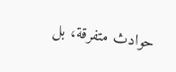حوادث متفرقة، بل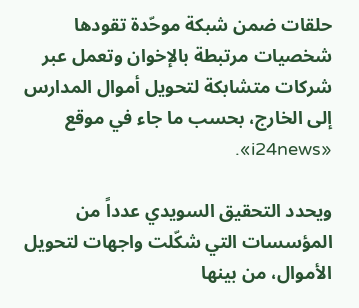حلقات ضمن شبكة موحّدة تقودها شخصيات مرتبطة بالإخوان وتعمل عبر شركات متشابكة لتحويل أموال المدارس إلى الخارج، بحسب ما جاء في موقع «i24news».

ويحدد التحقيق السويدي عدداً من المؤسسات التي شكّلت واجهات لتحويل الأموال، من بينها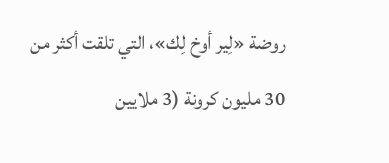روضة «لِير أوخ لِك»، التي تلقت أكثر من 30 مليون كرونة (3 ملايين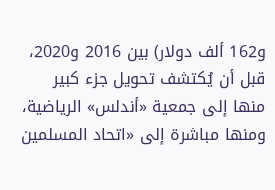و162 ألف دولار) بين 2016 و2020، قبل أن يُكتشف تحويل جزء كبير منها إلى جمعية «أندلس» الرياضية، ومنها مباشرة إلى «اتحاد المسلمين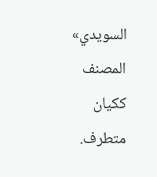السويدي» المصنف ككيان متطرف.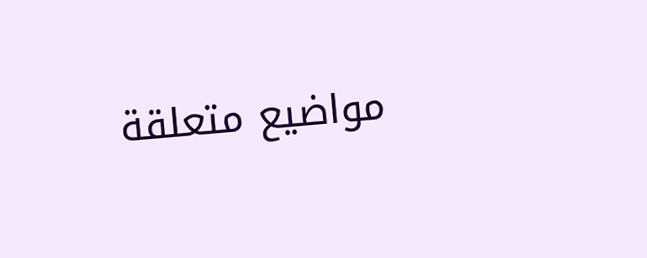مواضيع متعلقة